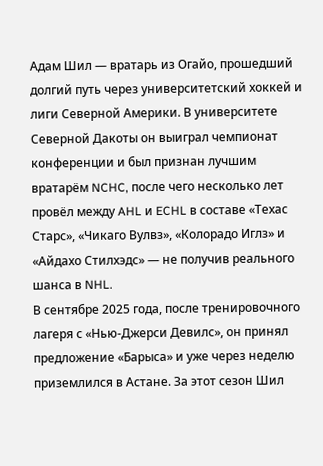Адам Шил — вратарь из Огайо, прошедший долгий путь через университетский хоккей и лиги Северной Америки. В университете Северной Дакоты он выиграл чемпионат конференции и был признан лучшим вратарём NCHC, после чего несколько лет провёл между AHL и ECHL в составе «Техас Старс», «Чикаго Вулвз», «Колорадо Иглз» и «Айдахо Стилхэдс» — не получив реального шанса в NHL.
В сентябре 2025 года, после тренировочного лагеря с «Нью-Джерси Девилс», он принял предложение «Барыса» и уже через неделю приземлился в Астане. За этот сезон Шил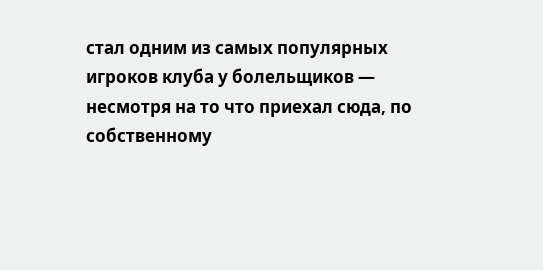стал одним из самых популярных игроков клуба у болельщиков — несмотря на то что приехал сюда, по собственному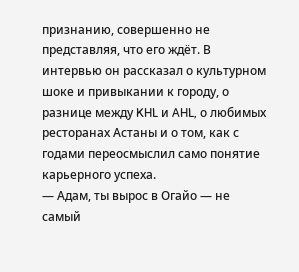признанию, совершенно не представляя, что его ждёт. В интервью он рассказал о культурном шоке и привыкании к городу, о разнице между KHL и AHL, о любимых ресторанах Астаны и о том, как с годами переосмыслил само понятие карьерного успеха.
— Адам, ты вырос в Огайо — не самый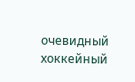очевидный хоккейный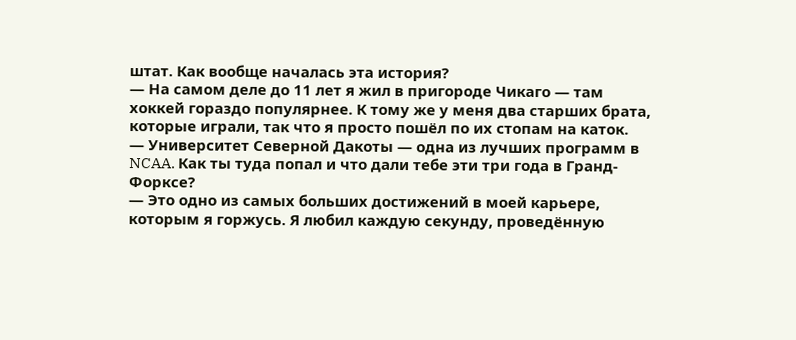штат. Как вообще началась эта история?
— На самом деле до 11 лет я жил в пригороде Чикаго — там хоккей гораздо популярнее. К тому же у меня два старших брата, которые играли, так что я просто пошёл по их стопам на каток.
— Университет Северной Дакоты — одна из лучших программ в NCAA. Как ты туда попал и что дали тебе эти три года в Гранд-Форксе?
— Это одно из самых больших достижений в моей карьере, которым я горжусь. Я любил каждую секунду, проведённую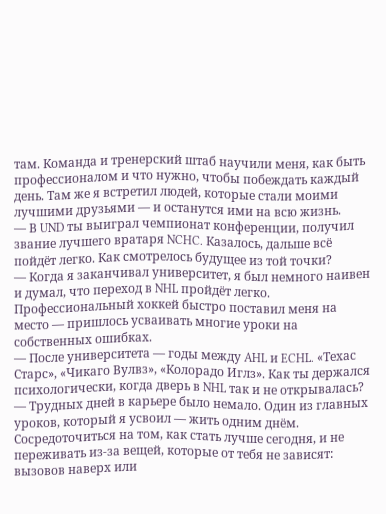там. Команда и тренерский штаб научили меня, как быть профессионалом и что нужно, чтобы побеждать каждый день. Там же я встретил людей, которые стали моими лучшими друзьями — и останутся ими на всю жизнь.
— В UND ты выиграл чемпионат конференции, получил звание лучшего вратаря NCHC. Казалось, дальше всё пойдёт легко. Как смотрелось будущее из той точки?
— Когда я заканчивал университет, я был немного наивен и думал, что переход в NHL пройдёт легко. Профессиональный хоккей быстро поставил меня на место — пришлось усваивать многие уроки на собственных ошибках.
— После университета — годы между AHL и ECHL. «Техас Старс», «Чикаго Вулвз», «Колорадо Иглз». Как ты держался психологически, когда дверь в NHL так и не открывалась?
— Трудных дней в карьере было немало. Один из главных уроков, который я усвоил — жить одним днём. Сосредоточиться на том, как стать лучше сегодня, и не переживать из-за вещей, которые от тебя не зависят: вызовов наверх или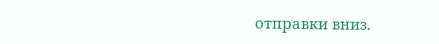отправки вниз.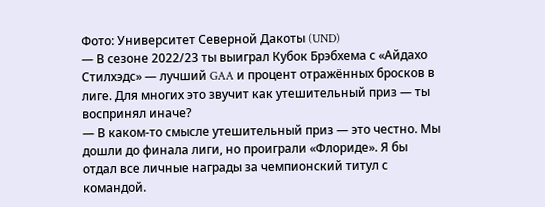Фото: Университет Северной Дакоты (UND)
— В сезоне 2022/23 ты выиграл Кубок Брэбхема с «Айдахо Стилхэдс» — лучший GAA и процент отражённых бросков в лиге. Для многих это звучит как утешительный приз — ты воспринял иначе?
— В каком-то смысле утешительный приз — это честно. Мы дошли до финала лиги, но проиграли «Флориде». Я бы отдал все личные награды за чемпионский титул с командой.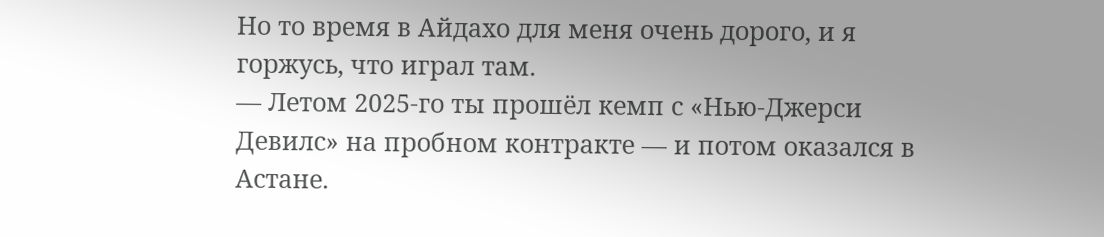Но то время в Айдахо для меня очень дорого, и я горжусь, что играл там.
— Летом 2025-го ты прошёл кемп с «Нью-Джерси Девилс» на пробном контракте — и потом оказался в Астане.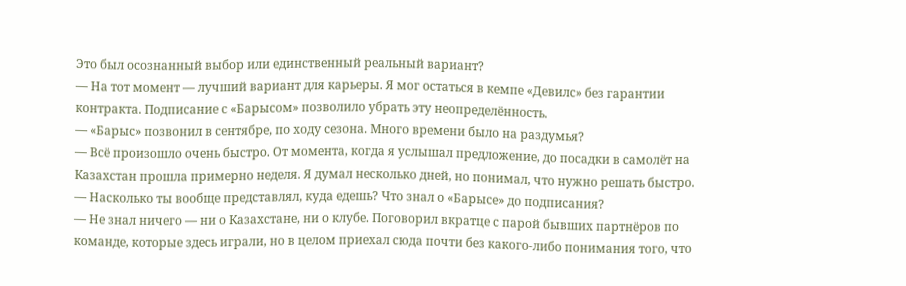Это был осознанный выбор или единственный реальный вариант?
— На тот момент — лучший вариант для карьеры. Я мог остаться в кемпе «Девилс» без гарантии контракта. Подписание с «Барысом» позволило убрать эту неопределённость.
— «Барыс» позвонил в сентябре, по ходу сезона. Много времени было на раздумья?
— Всё произошло очень быстро. От момента, когда я услышал предложение, до посадки в самолёт на Казахстан прошла примерно неделя. Я думал несколько дней, но понимал, что нужно решать быстро.
— Насколько ты вообще представлял, куда едешь? Что знал о «Барысе» до подписания?
— Не знал ничего — ни о Казахстане, ни о клубе. Поговорил вкратце с парой бывших партнёров по команде, которые здесь играли, но в целом приехал сюда почти без какого-либо понимания того, что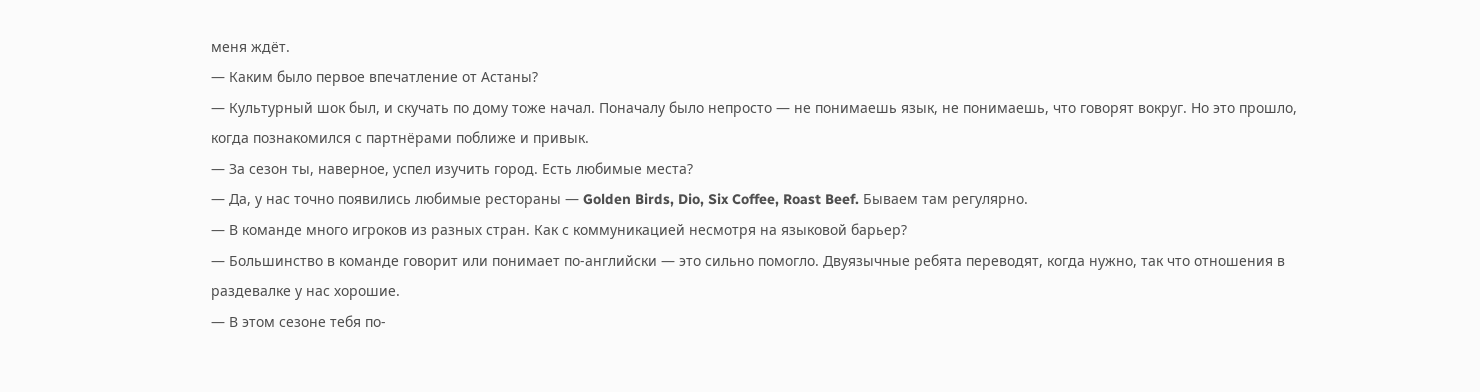меня ждёт.
— Каким было первое впечатление от Астаны?
— Культурный шок был, и скучать по дому тоже начал. Поначалу было непросто — не понимаешь язык, не понимаешь, что говорят вокруг. Но это прошло, когда познакомился с партнёрами поближе и привык.
— За сезон ты, наверное, успел изучить город. Есть любимые места?
— Да, у нас точно появились любимые рестораны — Golden Birds, Dio, Six Coffee, Roast Beef. Бываем там регулярно.
— В команде много игроков из разных стран. Как с коммуникацией несмотря на языковой барьер?
— Большинство в команде говорит или понимает по-английски — это сильно помогло. Двуязычные ребята переводят, когда нужно, так что отношения в раздевалке у нас хорошие.
— В этом сезоне тебя по-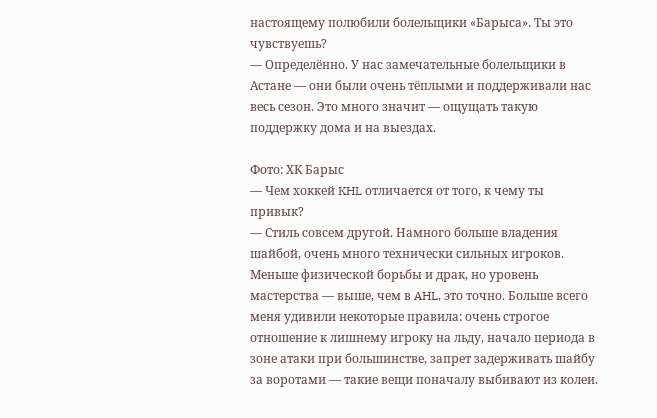настоящему полюбили болельщики «Барыса». Ты это чувствуешь?
— Определённо. У нас замечательные болельщики в Астане — они были очень тёплыми и поддерживали нас весь сезон. Это много значит — ощущать такую поддержку дома и на выездах.

Фото: ХК Барыс
— Чем хоккей KHL отличается от того, к чему ты привык?
— Стиль совсем другой. Намного больше владения шайбой, очень много технически сильных игроков. Меньше физической борьбы и драк, но уровень мастерства — выше, чем в AHL, это точно. Больше всего меня удивили некоторые правила: очень строгое отношение к лишнему игроку на льду, начало периода в зоне атаки при большинстве, запрет задерживать шайбу за воротами — такие вещи поначалу выбивают из колеи.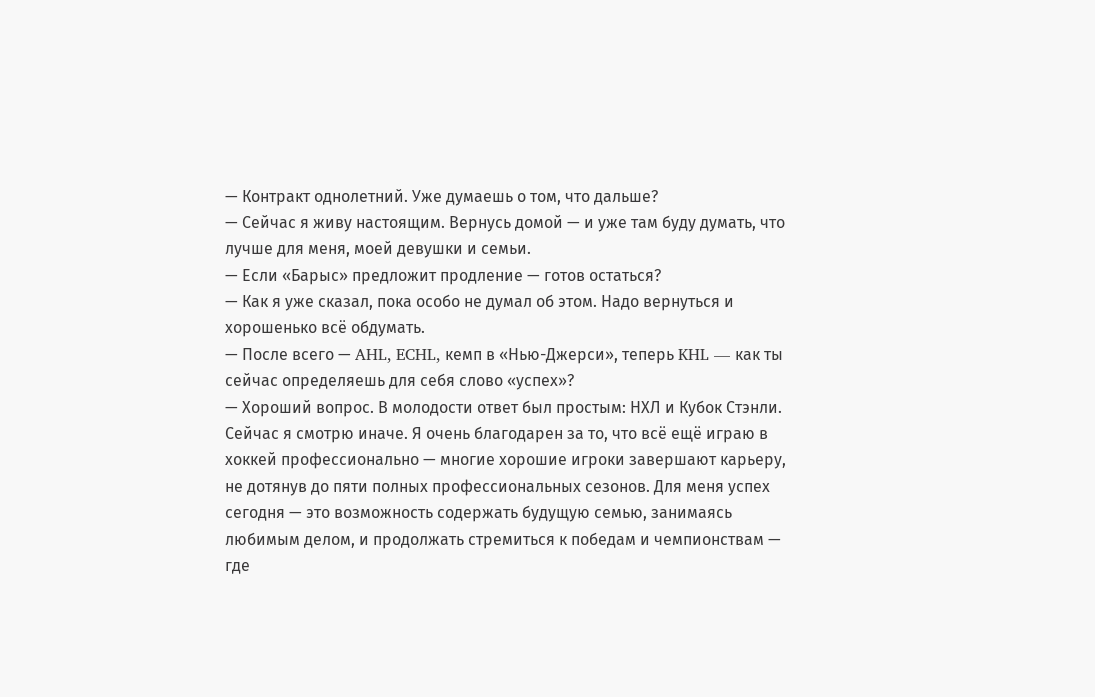— Контракт однолетний. Уже думаешь о том, что дальше?
— Сейчас я живу настоящим. Вернусь домой — и уже там буду думать, что лучше для меня, моей девушки и семьи.
— Если «Барыс» предложит продление — готов остаться?
— Как я уже сказал, пока особо не думал об этом. Надо вернуться и хорошенько всё обдумать.
— После всего — AHL, ECHL, кемп в «Нью-Джерси», теперь KHL — как ты сейчас определяешь для себя слово «успех»?
— Хороший вопрос. В молодости ответ был простым: НХЛ и Кубок Стэнли. Сейчас я смотрю иначе. Я очень благодарен за то, что всё ещё играю в хоккей профессионально — многие хорошие игроки завершают карьеру, не дотянув до пяти полных профессиональных сезонов. Для меня успех сегодня — это возможность содержать будущую семью, занимаясь любимым делом, и продолжать стремиться к победам и чемпионствам — где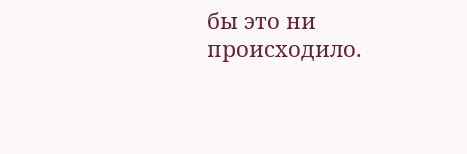бы это ни происходило.